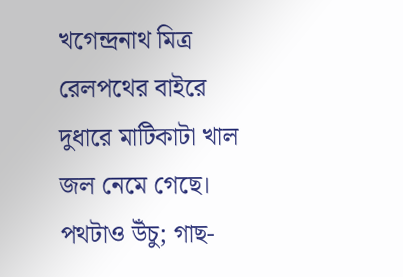খগেন্দ্রনাথ মিত্র
রেলপথের বাইরে দুধারে মাটিকাটা খাল জল নেমে গেছে। পথটাও উঁচু; গাছ-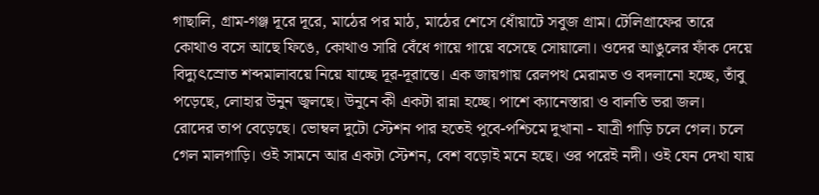গাছালি, গ্রাম-গঞ্জ দূরে দূরে, মাঠের পর মাঠ, মাঠের শেসে ধোঁয়াটে সবুজ গ্রাম। টেলিগ্রাফের তারে কোথাও বসে আছে ফিঙে, কোথাও সারি বেঁধে গায়ে গায়ে বসেছে সোয়ালো। ওদের আঙুলের ফাঁক দেয়ে বিদ্যুৎস্রোত শব্দমালাবয়ে নিয়ে যাচ্ছে দূর-দূরান্তে। এক জায়গায় রেলপথ মেরামত ও বদলানো হচ্ছে, তাঁবু পড়েছে, লোহার উনুন জ্বলছে। উনুনে কী একটা রান্না হচ্ছে। পাশে ক্যানেস্তারা ও বালতি ভরা জল।
রোদের তাপ বেড়েছে। ভোম্বল দুটো স্টেশন পার হতেই পুবে-পশ্চিমে দুখানা - যাত্রী গাড়ি চলে গেল। চলে গেল মালগাড়ি। ওই সামনে আর একটা স্টেশন, বেশ বড়োই মনে হছে। ওর পরেই নদী। ওই যেন দেখা যায়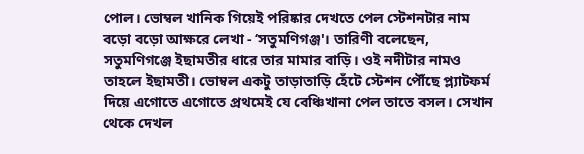পোল। ভোম্বল খানিক গিয়েই পরিষ্কার দেখতে পেল স্টেশনটার নাম বড়ো বড়ো আক্ষরে লেখা - ‘সতুমণিগঞ্জ'। তারিণী বলেছেন, সতুমণিগঞ্জে ইছামতীর ধারে তার মামার বাড়ি। ওই নদীটার নামও তাহলে ইছামতী। ভোম্বল একটু তাড়াতাড়ি হেঁটে স্টেশন পৌঁছে প্ল্যাটফর্ম দিয়ে এগোতে এগোতে প্রথমেই যে বেঞ্চিখানা পেল তাতে বসল। সেখান থেকে দেখল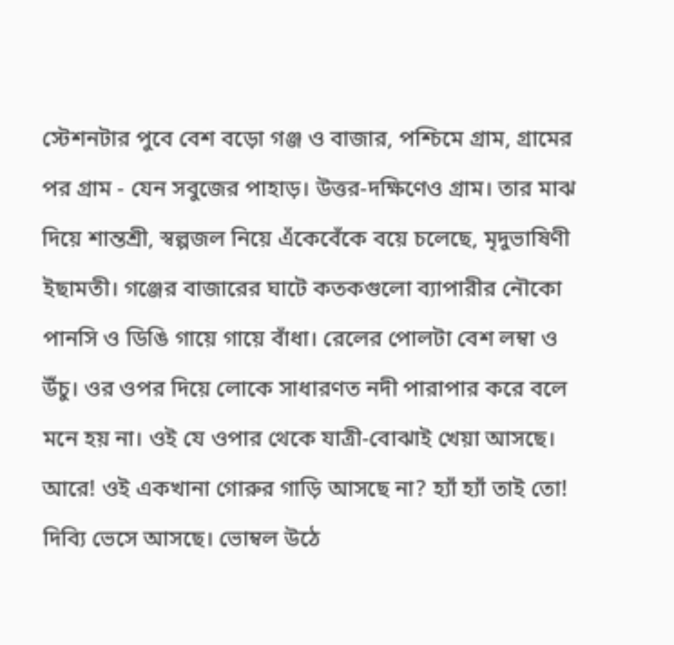স্টেশনটার পুবে বেশ বড়ো গঞ্জ ও বাজার, পশ্চিমে গ্রাম, গ্রামের পর গ্রাম - যেন সবুজের পাহাড়। উত্তর-দক্ষিণেও গ্রাম। তার মাঝ দিয়ে শান্তশ্রী, স্বল্পজল নিয়ে এঁকেবেঁকে বয়ে চলেছে, মৃদুভাষিণী ইছামতী। গঞ্জের বাজারের ঘাটে কতকগুলো ব্যাপারীর নৌকো পানসি ও ডিঙি গায়ে গায়ে বাঁধা। রেলের পোলটা বেশ লম্বা ও উঁচু। ওর ওপর দিয়ে লোকে সাধারণত নদী পারাপার করে বলে মনে হয় না। ওই যে ওপার থেকে যাত্রী-বোঝাই খেয়া আসছে। আরে! ওই একখানা গোরুর গাড়ি আসছে না? হ্যাঁ হ্যাঁ তাই তো! দিব্যি ভেসে আসছে। ভোম্বল উঠে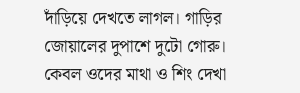দাঁড়িয়ে দেখতে লাগল। গাড়ির জোয়ালের দুপাশে দুটো গোরু। কেবল ওদের মাথা ও শিং দেখা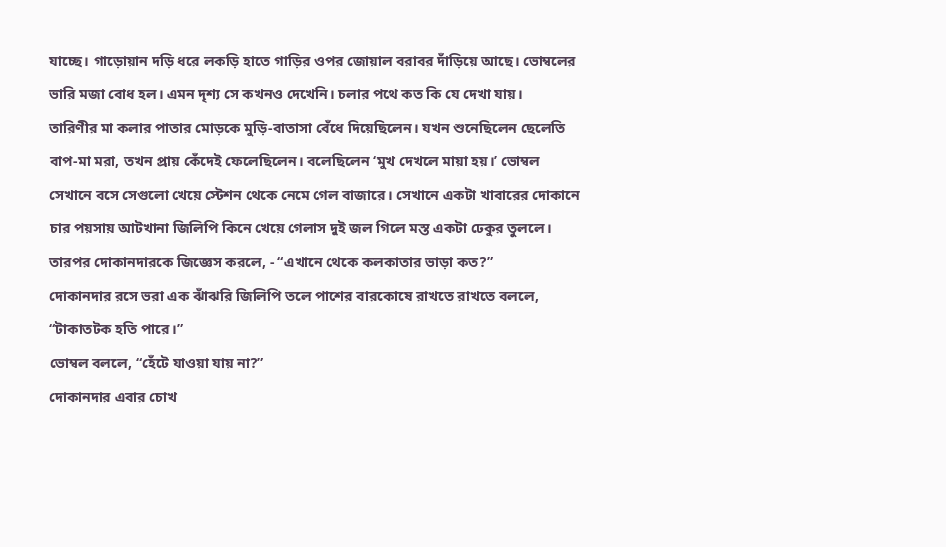যাচ্ছে। গাড়োয়ান দড়ি ধরে লকড়ি হাতে গাড়ির ওপর জোয়াল বরাবর দাঁড়িয়ে আছে। ভোম্বলের ভারি মজা বোধ হল। এমন দৃশ্য সে কখনও দেখেনি। চলার পথে কত কি যে দেখা যায়।
তারিণীর মা কলার পাতার মোড়কে মুড়ি-বাতাসা বেঁধে দিয়েছিলেন। যখন শুনেছিলেন ছেলেতি বাপ-মা মরা, তখন প্রায় কেঁদেই ফেলেছিলেন। বলেছিলেন ‘মুখ দেখলে মায়া হয়।’ ভোম্বল সেখানে বসে সেগুলো খেয়ে স্টেশন থেকে নেমে গেল বাজারে। সেখানে একটা খাবারের দোকানে চার পয়সায় আটখানা জিলিপি কিনে খেয়ে গেলাস দুই জল গিলে মস্ত একটা ঢেকুর তুললে। তারপর দোকানদারকে জিজ্ঞেস করলে, - “এখানে থেকে কলকাতার ভাড়া কত?”
দোকানদার রসে ভরা এক ঝাঁঝরি জিলিপি তলে পাশের বারকোষে রাখতে রাখতে বললে, “টাকাতটক হতি পারে।”
ভোম্বল বললে, “হেঁটে যাওয়া যায় না?”
দোকানদার এবার চোখ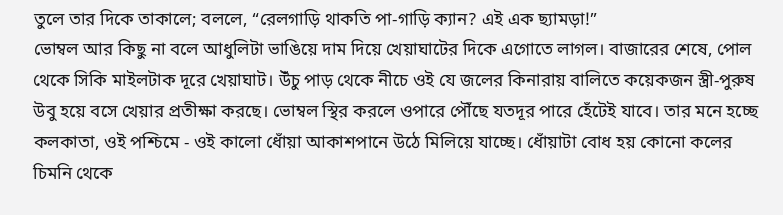তুলে তার দিকে তাকালে; বললে, “রেলগাড়ি থাকতি পা-গাড়ি ক্যান? এই এক ছ্যামড়া!”
ভোম্বল আর কিছু না বলে আধুলিটা ভাঙিয়ে দাম দিয়ে খেয়াঘাটের দিকে এগোতে লাগল। বাজারের শেষে, পোল থেকে সিকি মাইলটাক দূরে খেয়াঘাট। উঁচু পাড় থেকে নীচে ওই যে জলের কিনারায় বালিতে কয়েকজন স্ত্রী-পুরুষ উবু হয়ে বসে খেয়ার প্রতীক্ষা করছে। ভোম্বল স্থির করলে ওপারে পৌঁছে যতদূর পারে হেঁটেই যাবে। তার মনে হচ্ছে কলকাতা, ওই পশ্চিমে - ওই কালো ধোঁয়া আকাশপানে উঠে মিলিয়ে যাচ্ছে। ধোঁয়াটা বোধ হয় কোনো কলের চিমনি থেকে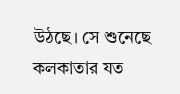উঠছে। সে শুনেছে কলকাতার যত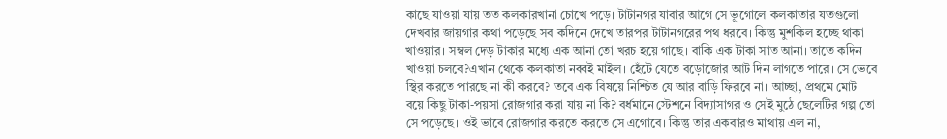কাছে যাওয়া যায় তত কলকারখানা চোখে পড়ে। টাটানগর যাবার আগে সে ভূগোলে কলকাতার যতগুলো দেখবার জায়গার কথা পড়েছে সব কদিনে দেখে তারপর টাটানগরের পথ ধরবে। কিন্তু মুশকিল হচ্ছে থাকা খাওয়ার। সম্বল দেড় টাকার মধ্যে এক আনা তো খরচ হয়ে গাছে। বাকি এক টাকা সাত আনা। তাতে কদিন খাওয়া চলবে?এখান থেকে কলকাতা নব্বই মাইল। হেঁটে যেতে বড়োজোর আট দিন লাগতে পারে। সে ভেবে স্থির করতে পারছে না কী করবে? তবে এক বিষয়ে নিশ্চিত যে আর বাড়ি ফিরবে না। আচ্ছা, প্রথমে মোট বয়ে কিছু টাকা-পয়সা রোজগার করা যায় না কি? বর্ধমানে স্টেশনে বিদ্যাসাগর ও সেই মুঠে ছেলেটির গল্প তো সে পড়েছে। ওই ভাবে রোজগার করতে করতে সে এগোবে। কিন্তু তার একবারও মাথায় এল না,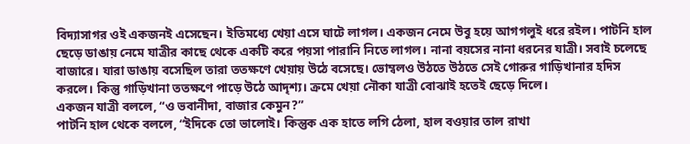বিদ্যাসাগর ওই একজনই এসেছেন। ইতিমধ্যে খেয়া এসে ঘাটে লাগল। একজন নেমে উবু হয়ে আগগলুই ধরে রইল। পাটনি হাল ছেড়ে ডাঙায় নেমে যাত্রীর কাছে থেকে একটি করে পয়সা পারানি নিতে লাগল। নানা বয়সের নানা ধরনের যাত্রী। সবাই চলেছে বাজারে। যারা ডাঙায় বসেছিল তারা ততক্ষণে খেয়ায় উঠে বসেছে। ভোম্বলও উঠতে উঠতে সেই গোরুর গাড়িখানার হদিস করলে। কিন্তু গাড়িখানা ততক্ষণে পাড়ে উঠে আদৃশ্য। ক্রমে খেয়া নৌকা যাত্রী বোঝাই হতেই ছেড়ে দিলে।
একজন যাত্রী বললে, “ও ভবানীদা, বাজার কেমুন?”
পাটনি হাল থেকে বললে, “ইদিকে তো ভালোই। কিন্তুক এক হাতে লগি ঠেলা, হাল বওয়ার তাল রাখা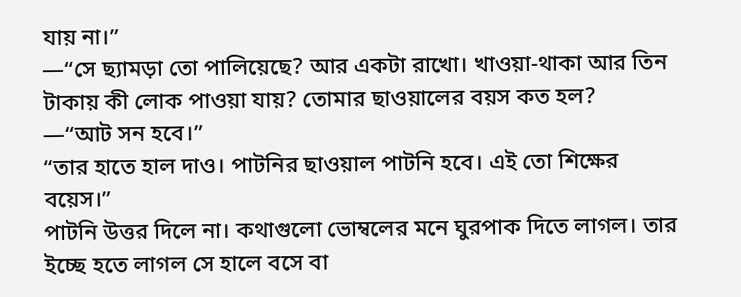যায় না।”
—“সে ছ্যামড়া তো পালিয়েছে? আর একটা রাখো। খাওয়া-থাকা আর তিন টাকায় কী লোক পাওয়া যায়? তোমার ছাওয়ালের বয়স কত হল?
—“আট সন হবে।”
“তার হাতে হাল দাও। পাটনির ছাওয়াল পাটনি হবে। এই তো শিক্ষের বয়েস।”
পাটনি উত্তর দিলে না। কথাগুলো ভোম্বলের মনে ঘুরপাক দিতে লাগল। তার ইচ্ছে হতে লাগল সে হালে বসে বা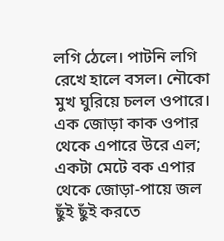লগি ঠেলে। পাটনি লগি রেখে হালে বসল। নৌকো মুখ ঘুরিয়ে চলল ওপারে। এক জোড়া কাক ওপার থেকে এপারে উরে এল; একটা মেটে বক এপার থেকে জোড়া-পায়ে জল ছুঁই ছুঁই করতে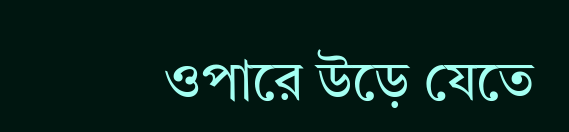ওপারে উড়ে যেতে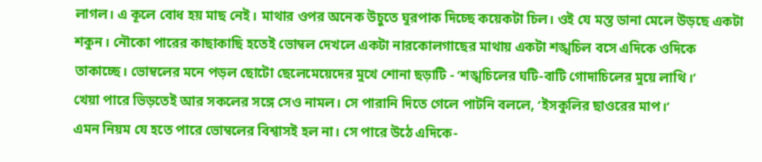লাগল। এ কূলে বোধ হয় মাছ নেই। মাথার ওপর অনেক উচুতে ঘুরপাক দিচ্ছে কয়েকটা চিল। ওই যে মস্ত ডানা মেলে উড়ছে একটা শকুন। নৌকো পারের কাছাকাছি হতেই ভোম্বল দেখলে একটা নারকোলগাছের মাথায় একটা শঙ্খচিল বসে এদিকে ওদিকে তাকাচ্ছে। ভোম্বলের মনে পড়ল ছোটো ছেলেমেয়েদের মুখে শোনা ছড়াটি - ‘শঙ্খচিলের ঘটি-বাটি গোদাচিলের মুয়ে লাথি।’
খেয়া পারে ভিড়তেই আর সকলের সঙ্গে সেও নামল। সে পারানি দিতে গেলে পাটনি বললে, ‘ইসকুলির ছাওরের মাপ।’
এমন নিয়ম যে হতে পারে ভোম্বলের বিশ্বাসই হল না। সে পারে উঠে এদিকে-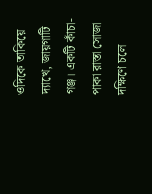ওদিকে তাকিয়ে দ্যাখে, জায়গাটি গঞ্জ। একটি কাঁচা-পাকা রাস্তা সোজা দক্ষিণে চলে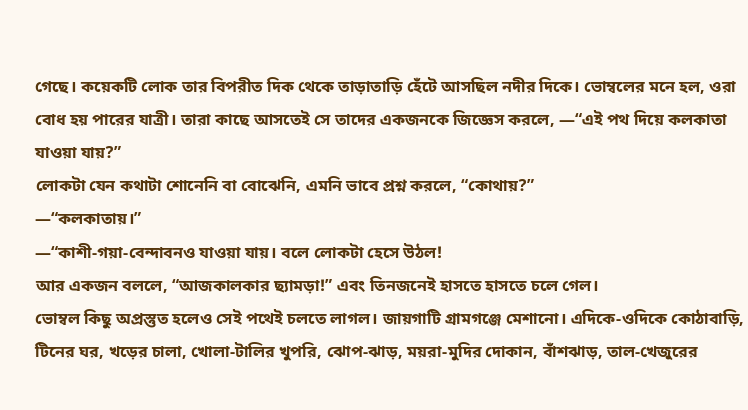গেছে। কয়েকটি লোক তার বিপরীত দিক থেকে তাড়াতাড়ি হেঁটে আসছিল নদীর দিকে। ভোম্বলের মনে হল, ওরা বোধ হয় পারের যাত্রী। তারা কাছে আসতেই সে তাদের একজনকে জিজ্ঞেস করলে, —“এই পথ দিয়ে কলকাতা যাওয়া যায়?”
লোকটা যেন কথাটা শোনেনি বা বোঝেনি, এমনি ভাবে প্রশ্ন করলে, “কোথায়?”
—“কলকাতায়।”
—“কাশী-গয়া-বেন্দাবনও যাওয়া যায়। বলে লোকটা হেসে উঠল!
আর একজন বললে, “আজকালকার ছ্যামড়া!” এবং তিনজনেই হাসতে হাসতে চলে গেল।
ভোম্বল কিছু অপ্রস্তুত হলেও সেই পথেই চলতে লাগল। জায়গাটি গ্রামগঞ্জে মেশানো। এদিকে-ওদিকে কোঠাবাড়ি, টিনের ঘর, খড়ের চালা, খোলা-টালির খুপরি, ঝোপ-ঝাড়, ময়রা-মুদির দোকান, বাঁশঝাড়, তাল-খেজুরের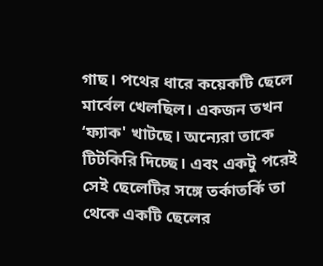গাছ। পথের ধারে কয়েকটি ছেলে মার্বেল খেলছিল। একজন তখন ‘ফ্যাক' খাটছে। অন্যেরা তাকে টিটকিরি দিচ্ছে। এবং একটু পরেই সেই ছেলেটির সঙ্গে তর্কাতর্কি তা থেকে একটি ছেলের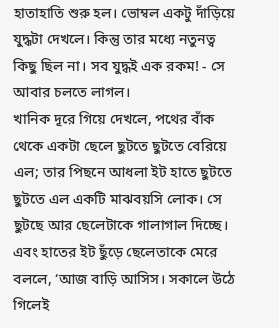হাতাহাতি শুরু হল। ভোম্বল একটু দাঁড়িয়ে যুদ্ধটা দেখলে। কিন্তু তার মধ্যে নতুনত্ব কিছু ছিল না। সব যুদ্ধই এক রকম! - সে আবার চলতে লাগল।
খানিক দূরে গিয়ে দেখলে, পথের বাঁক থেকে একটা ছেলে ছুটতে ছুটতে বেরিয়ে এল; তার পিছনে আধলা ইট হাতে ছুটতে ছুটতে এল একটি মাঝবয়সি লোক। সে ছুটছে আর ছেলেটাকে গালাগাল দিচ্ছে। এবং হাতের ইট ছুঁড়ে ছেলেতাকে মেরে বললে, ‘আজ বাড়ি আসিস। সকালে উঠে গিলেই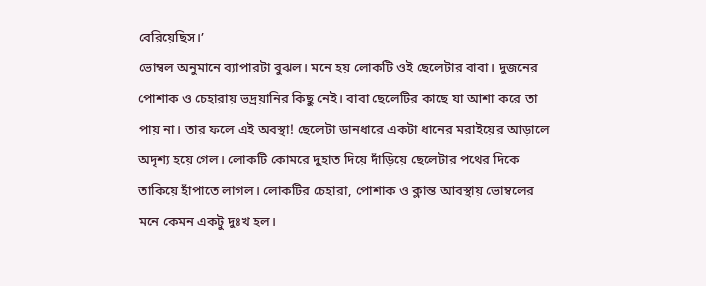বেরিয়েছিস।’
ভোম্বল অনুমানে ব্যাপারটা বুঝল। মনে হয় লোকটি ওই ছেলেটার বাবা। দুজনের পোশাক ও চেহারায় ভদ্রয়ানির কিছু নেই। বাবা ছেলেটির কাছে যা আশা করে তা পায় না। তার ফলে এই অবস্থা! ছেলেটা ডানধারে একটা ধানের মরাইয়ের আড়ালে অদৃশ্য হয়ে গেল। লোকটি কোমরে দুহাত দিয়ে দাঁড়িয়ে ছেলেটার পথের দিকে তাকিয়ে হাঁপাতে লাগল। লোকটির চেহারা, পোশাক ও ক্লান্ত আবস্থায় ভোম্বলের মনে কেমন একটু দুঃখ হল।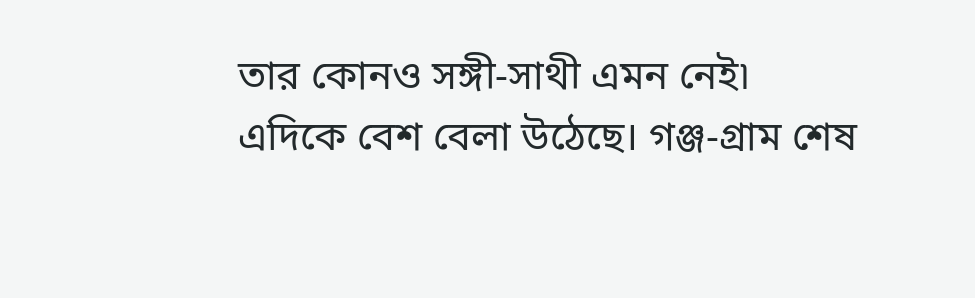তার কোনও সঙ্গী-সাথী এমন নেই৷
এদিকে বেশ বেলা উঠেছে। গঞ্জ-গ্রাম শেষ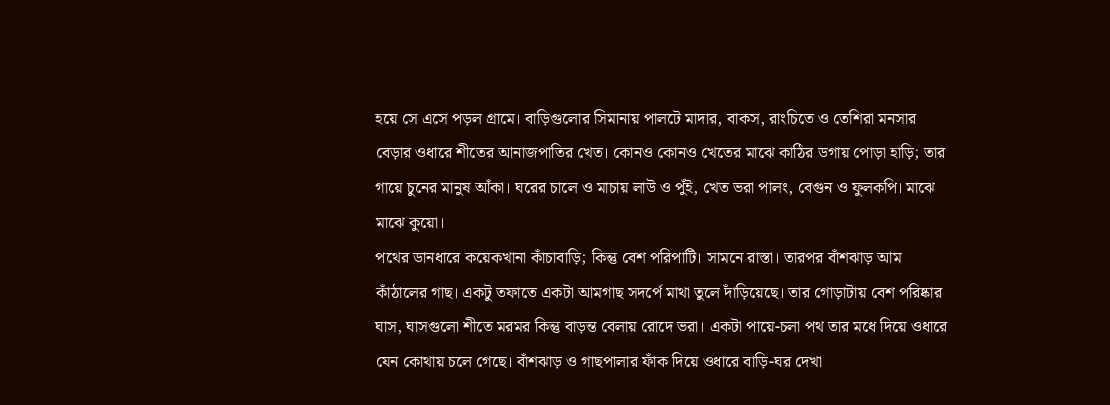হয়ে সে এসে পড়ল গ্রামে। বাড়িগুলোর সিমানায় পালটে মাদার, বাকস, রাংচিতে ও তেশিরা মনসার বেড়ার ওধারে শীতের আনাজপাতির খেত। কোনও কোনও খেতের মাঝে কাঠির ডগায় পোড়া হাড়ি; তার গায়ে চুনের মানুষ আঁকা। ঘরের চালে ও মাচায় লাউ ও পুঁই, খেত ভরা পালং, বেগুন ও ফুলকপি। মাঝে মাঝে কুয়ো।
পথের ডানধারে কয়েকখানা কাঁচাবাড়ি; কিন্তু বেশ পরিপাটি। সামনে রাস্তা। তারপর বাঁশঝাড় আম কাঁঠালের গাছ। একটু তফাতে একটা আমগাছ সদর্পে মাথা তুলে দাঁড়িয়েছে। তার গোড়াটায় বেশ পরিষ্কার ঘাস, ঘাসগুলো শীতে মরমর কিন্তু বাড়ন্ত বেলায় রোদে ভরা। একটা পায়ে-চলা পথ তার মধে দিয়ে ওধারে যেন কোথায় চলে গেছে। বাঁশঝাড় ও গাছপালার ফাঁক দিয়ে ওধারে বাড়ি-ঘর দেখা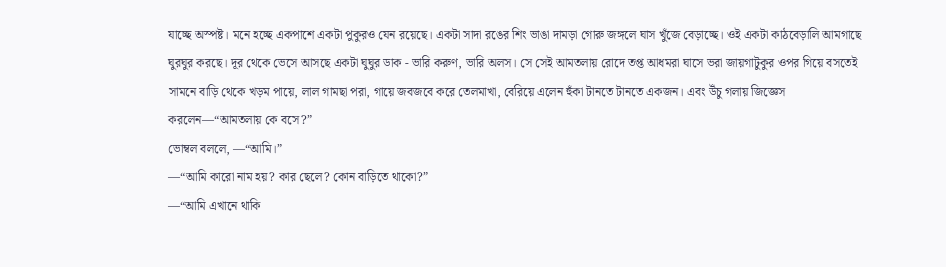যাচ্ছে অস্পষ্ট। মনে হচ্ছে একপাশে একটা পুকুরও যেন রয়েছে। একটা সাদা রঙের শিং ভাঙা দামড়া গোরু জঙ্গলে ঘাস খুঁজে বেড়াচ্ছে। ওই একটা কাঠবেড়ালি আমগাছে ঘুরঘুর করছে। দূর থেকে ভেসে আসছে একটা ঘুঘুর ডাক - ভারি করুণ, ভারি অলস। সে সেই আমতলায় রোদে তপ্ত আধমরা ঘাসে ভরা জায়গাটুকুর ওপর গিয়ে বসতেই সামনে বাড়ি থেকে খড়ম পায়ে, লাল গামছা পরা, গায়ে জবজবে করে তেলমাখা, বেরিয়ে এলেন হুঁকা টানতে টানতে একজন। এবং উঁচু গলায় জিজ্ঞেস করলেন—“আমতলায় কে বসে?”
ভোম্বল বললে, —“আমি।”
—“আমি কারো নাম হয়? কার ছেলে? কোন বাড়িতে থাকো?”
—“আমি এখানে থাকি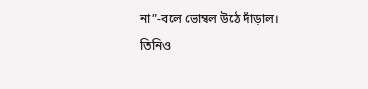না”-বলে ভোম্বল উঠে দাঁড়াল।
তিনিও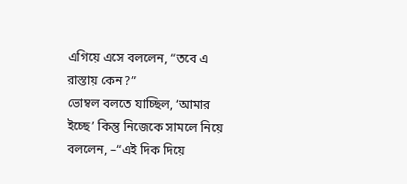এগিয়ে এসে বললেন, “তবে এ রাস্তায় কেন?”
ভোম্বল বলতে যাচ্ছিল, ‘আমার ইচ্ছে’ কিন্তু নিজেকে সামলে নিয়ে বললেন, –“এই দিক দিয়ে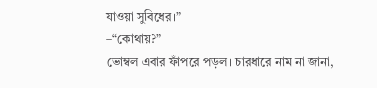যাওয়া সুবিধের।”
–“কোথায়?”
ভোম্বল এবার ফাঁপরে পড়ল। চারধারে নাম না জানা,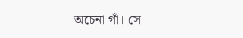অচেনা গাঁ। সে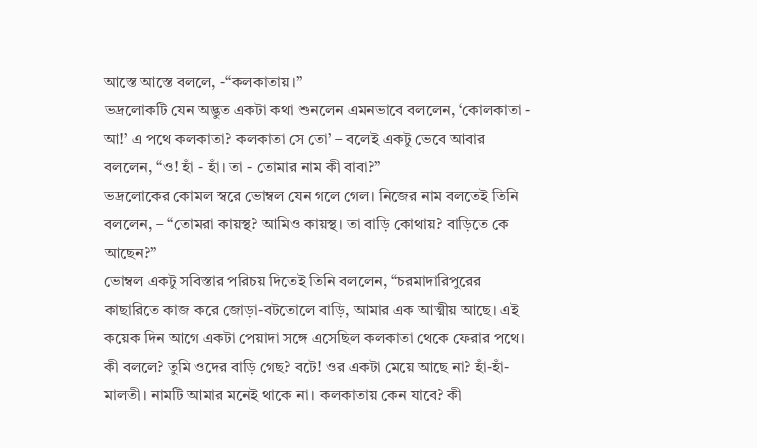আস্তে আস্তে বললে, -“কলকাতায়।”
ভদ্রলোকটি যেন অদ্ভুত একটা কথা শুনলেন এমনভাবে বললেন, ‘কোলকাতা - আ!’ এ পথে কলকাতা? কলকাতা সে তো’ – বলেই একটু ভেবে আবার বললেন, “ও! হাঁ - হাঁ। তা - তোমার নাম কী বাবা?”
ভদ্রলোকের কোমল স্বরে ভোম্বল যেন গলে গেল। নিজের নাম বলতেই তিনি বললেন, – “তোমরা কায়স্থ? আমিও কায়স্থ। তা বাড়ি কোথায়? বাড়িতে কে আছেন?”
ভোম্বল একটু সবিস্তার পরিচয় দিতেই তিনি বললেন, “চরমাদারিপুরের কাছারিতে কাজ করে জোড়া-বটতোলে বাড়ি, আমার এক আত্মীয় আছে। এই কয়েক দিন আগে একটা পেয়াদা সঙ্গে এসেছিল কলকাতা থেকে ফেরার পথে। কী বললে? তুমি ওদের বাড়ি গেছ? বটে! ওর একটা মেয়ে আছে না? হাঁ-হাঁ-মালতী। নামটি আমার মনেই থাকে না। কলকাতায় কেন যাবে? কী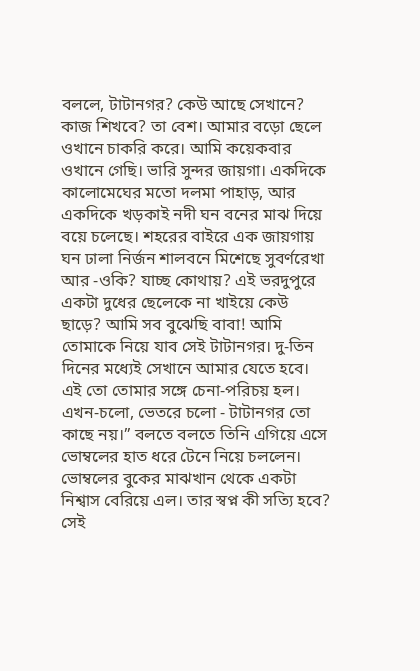বললে, টাটানগর? কেউ আছে সেখানে? কাজ শিখবে? তা বেশ। আমার বড়ো ছেলে ওখানে চাকরি করে। আমি কয়েকবার ওখানে গেছি। ভারি সুন্দর জায়গা। একদিকে কালোমেঘের মতো দলমা পাহাড়, আর একদিকে খড়কাই নদী ঘন বনের মাঝ দিয়ে বয়ে চলেছে। শহরের বাইরে এক জায়গায় ঘন ঢালা নির্জন শালবনে মিশেছে সুবর্ণরেখা আর -ওকি? যাচ্ছ কোথায়? এই ভরদুপুরে একটা দুধের ছেলেকে না খাইয়ে কেউ ছাড়ে? আমি সব বুঝেছি বাবা! আমি তোমাকে নিয়ে যাব সেই টাটানগর। দু-তিন দিনের মধ্যেই সেখানে আমার যেতে হবে। এই তো তোমার সঙ্গে চেনা-পরিচয় হল। এখন-চলো, ভেতরে চলো - টাটানগর তো কাছে নয়।” বলতে বলতে তিনি এগিয়ে এসে ভোম্বলের হাত ধরে টেনে নিয়ে চললেন।
ভোম্বলের বুকের মাঝখান থেকে একটা নিশ্বাস বেরিয়ে এল। তার স্বপ্ন কী সত্যি হবে? সেই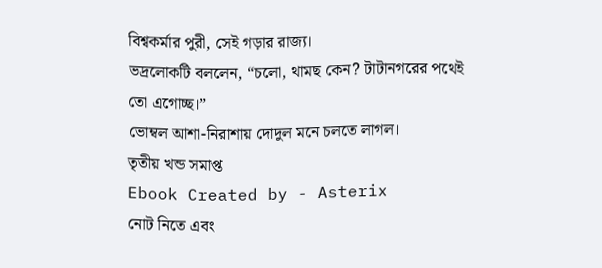বিশ্বকর্মার পুরী, সেই গড়ার রাজ্য।
ভদ্রলোকটি বললেন, “চলো, থামছ কেন? টাটানগরের পথেই তো এগোচ্ছ।”
ভোম্বল আশা-নিরাশায় দোদুল মনে চলতে লাগল।
তৃতীয় খন্ড সমাপ্ত
Ebook Created by - Asterix
নোট নিতে এবং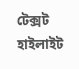টেক্সট হাইলাইট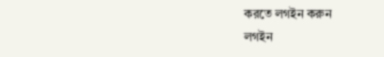করতে লগইন করুন
লগইন